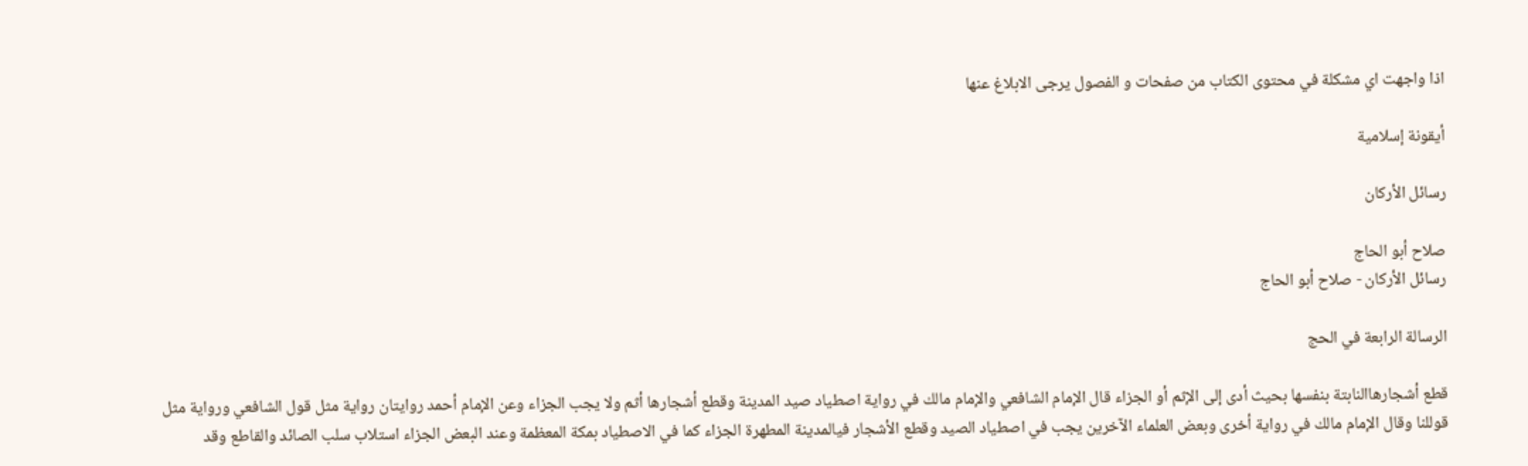اذا واجهت اي مشكلة في محتوى الكتاب من صفحات و الفصول يرجى الابلاغ عنها

أيقونة إسلامية

رسائل الأركان

صلاح أبو الحاج
رسائل الأركان - صلاح أبو الحاج

الرسالة الرابعة في الحج

قطع أشجارهاالنابتة بنفسها بحيث أدى إلى الإثم أو الجزاء قال الإمام الشافعي والإمام مالك في رواية اصطياد صيد المدينة وقطع أشجارها أثم ولا يجب الجزاء وعن الإمام أحمد روايتان رواية مثل قول الشافعي ورواية مثل قوللنا وقال الإمام مالك في رواية أخرى وبعض العلماء الآخرين يجب في اصطياد الصيد وقطع الأشجار فيالمدينة المطهرة الجزاء كما في الاصطياد بمكة المعظمة وعند البعض الجزاء استلاب سلب الصائد والقاطع وقد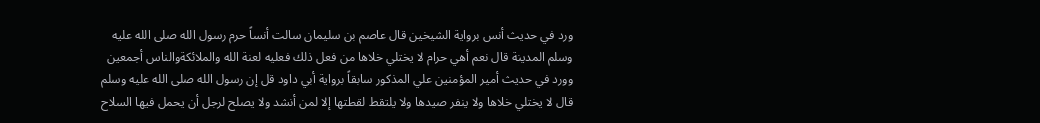ورد في حديث أنس برواية الشيخين قال عاصم بن سليمان سالت أنساً حرم رسول الله صلى الله عليه وسلم المدينة قال نعم أهي حرام لا يختلي خلاها من فعل ذلك فعليه لعنة الله والملائكةوالناس أجمعين وورد في حديث أمير المؤمنين علي المذكور سابقاً برواية أبي داود قل إن رسول الله صلى الله عليه وسلم قال لا يختلي خلاها ولا ينفر صيدها ولا يلتقط لقطتها إلا لمن أنشد ولا يصلح لرجل أن يحمل فيها السلاح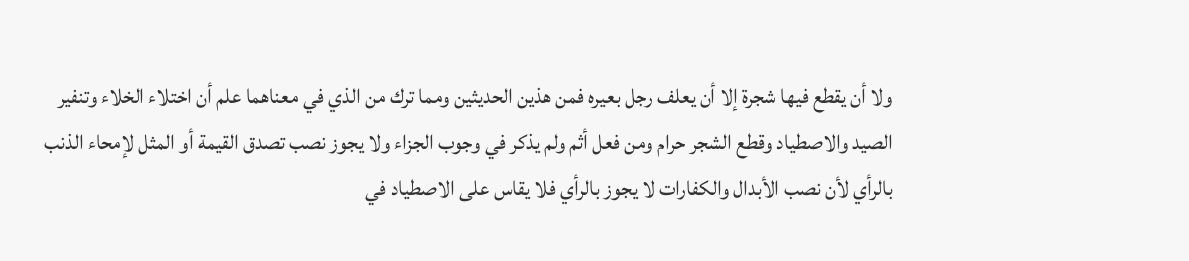ولا أن يقطع فيها شجرة إلا أن يعلف رجل بعيره فمن هذين الحديثين ومما ترك من الذي في معناهما علم أن اختلاء الخلاء وتنفير الصيد والاصطياد وقطع الشجر حرام ومن فعل أثم ولم يذكر في وجوب الجزاء ولا يجوز نصب تصدق القيمة أو المثل لإمحاء الذنب بالرأي لأن نصب الأبدال والكفارات لا يجوز بالرأي فلا يقاس على الاصطياد في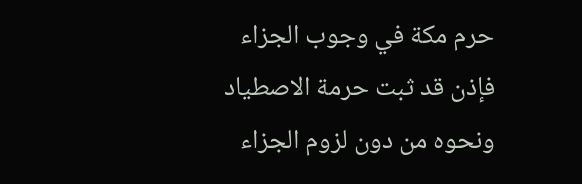حرم مكة في وجوب الجزاء فإذن قد ثبت حرمة الاصطياد ونحوه من دون لزوم الجزاء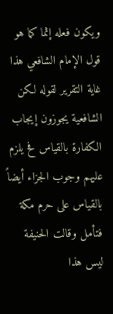ويكون فعله إثما كما هو قول الإمام الشافعي هذا غاية التقرير لقوله لكن الشافعية يجوزون إيجاب الكفارة بالقياس فح يلزم عليهم وجوب الجزاء أيضاً بالقياس على حرم مكة فتأمل وقالت الحنيفة ليس هذا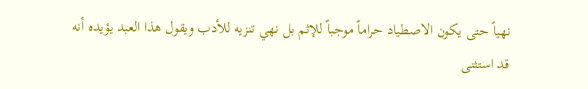نهياً حتى يكون الاصطياد حراماً موجباً للإثم بل نهي تنزيه للأدب ويقول هذا العبد يؤيده أنه قد استثنى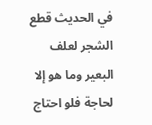في الحديث قطع الشجر لعلف البعير وما هو إلا لحاجة فلو احتاج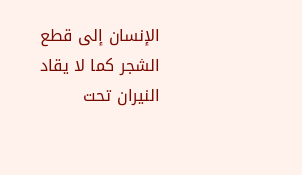الإنسان إلى قطع الشجر كما لا يقاد النيران تحت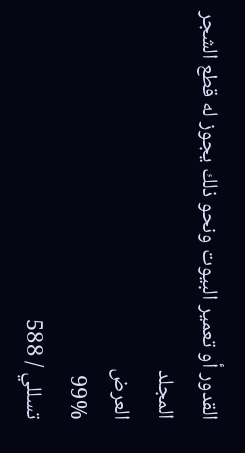القدور أو تعمير البيوت ونحو ذلك يجوز له قطع الشجر
المجلد
العرض
99%
تسللي / 588